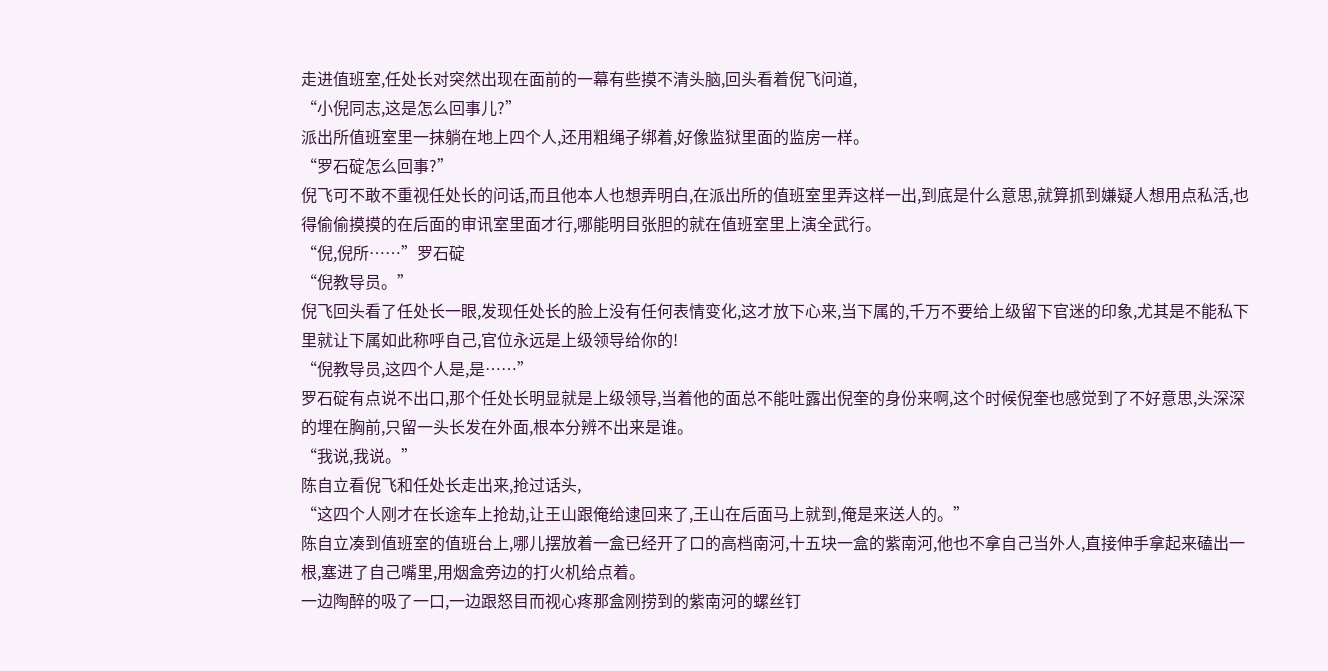走进值班室,任处长对突然出现在面前的一幕有些摸不清头脑,回头看着倪飞问道,
“小倪同志,这是怎么回事儿?”
派出所值班室里一抹躺在地上四个人,还用粗绳子绑着,好像监狱里面的监房一样。
“罗石碇怎么回事?”
倪飞可不敢不重视任处长的问话,而且他本人也想弄明白,在派出所的值班室里弄这样一出,到底是什么意思,就算抓到嫌疑人想用点私活,也得偷偷摸摸的在后面的审讯室里面才行,哪能明目张胆的就在值班室里上演全武行。
“倪,倪所……”罗石碇
“倪教导员。”
倪飞回头看了任处长一眼,发现任处长的脸上没有任何表情变化,这才放下心来,当下属的,千万不要给上级留下官迷的印象,尤其是不能私下里就让下属如此称呼自己,官位永远是上级领导给你的!
“倪教导员,这四个人是,是……”
罗石碇有点说不出口,那个任处长明显就是上级领导,当着他的面总不能吐露出倪奎的身份来啊,这个时候倪奎也感觉到了不好意思,头深深的埋在胸前,只留一头长发在外面,根本分辨不出来是谁。
“我说,我说。”
陈自立看倪飞和任处长走出来,抢过话头,
“这四个人刚才在长途车上抢劫,让王山跟俺给逮回来了,王山在后面马上就到,俺是来送人的。”
陈自立凑到值班室的值班台上,哪儿摆放着一盒已经开了口的高档南河,十五块一盒的紫南河,他也不拿自己当外人,直接伸手拿起来磕出一根,塞进了自己嘴里,用烟盒旁边的打火机给点着。
一边陶醉的吸了一口,一边跟怒目而视心疼那盒刚捞到的紫南河的螺丝钉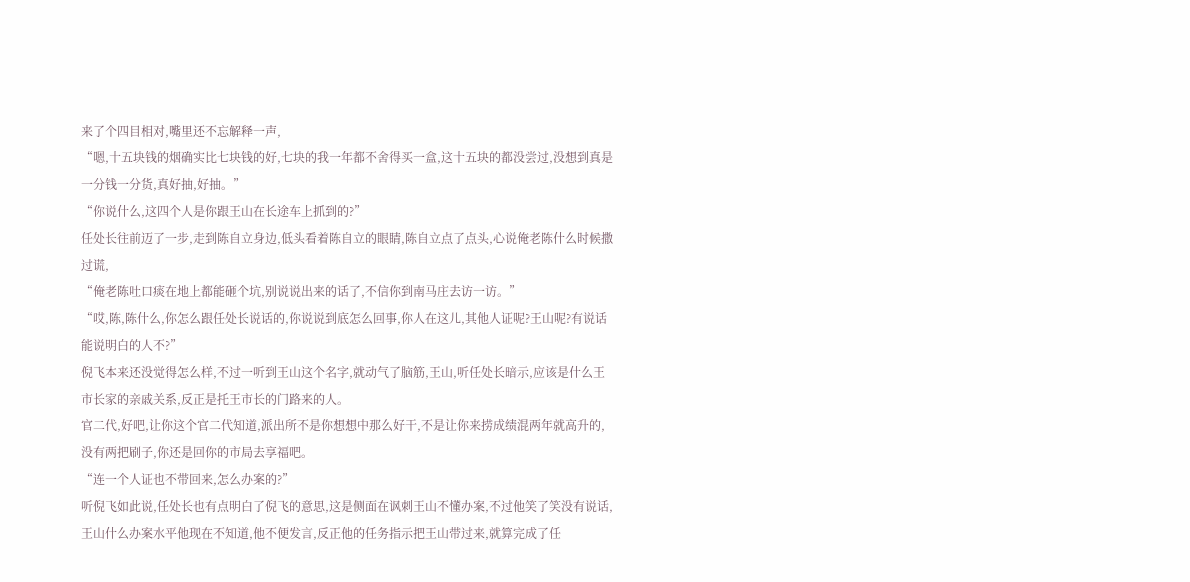来了个四目相对,嘴里还不忘解释一声,
“嗯,十五块钱的烟确实比七块钱的好,七块的我一年都不舍得买一盒,这十五块的都没尝过,没想到真是一分钱一分货,真好抽,好抽。”
“你说什么,这四个人是你跟王山在长途车上抓到的?”
任处长往前迈了一步,走到陈自立身边,低头看着陈自立的眼睛,陈自立点了点头,心说俺老陈什么时候撒过谎,
“俺老陈吐口痰在地上都能砸个坑,别说说出来的话了,不信你到南马庄去访一访。”
“哎,陈,陈什么,你怎么跟任处长说话的,你说说到底怎么回事,你人在这儿,其他人证呢?王山呢?有说话能说明白的人不?”
倪飞本来还没觉得怎么样,不过一听到王山这个名字,就动气了脑筋,王山,听任处长暗示,应该是什么王市长家的亲戚关系,反正是托王市长的门路来的人。
官二代,好吧,让你这个官二代知道,派出所不是你想想中那么好干,不是让你来捞成绩混两年就高升的,没有两把刷子,你还是回你的市局去享福吧。
“连一个人证也不带回来,怎么办案的?”
听倪飞如此说,任处长也有点明白了倪飞的意思,这是侧面在讽刺王山不懂办案,不过他笑了笑没有说话,王山什么办案水平他现在不知道,他不便发言,反正他的任务指示把王山带过来,就算完成了任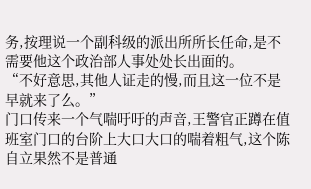务,按理说一个副科级的派出所所长任命,是不需要他这个政治部人事处处长出面的。
“不好意思,其他人证走的慢,而且这一位不是早就来了么。”
门口传来一个气喘吁吁的声音,王警官正蹲在值班室门口的台阶上大口大口的喘着粗气,这个陈自立果然不是普通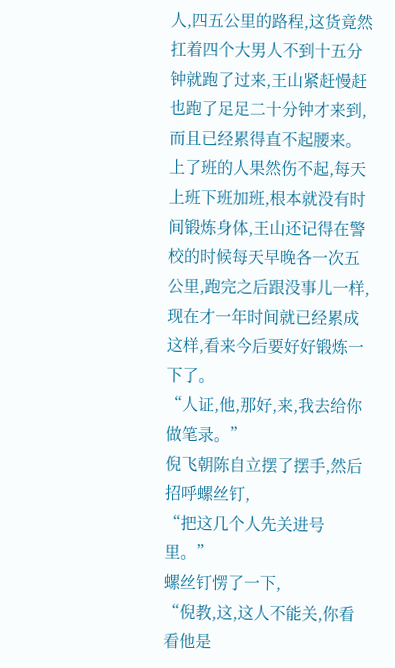人,四五公里的路程,这货竟然扛着四个大男人不到十五分钟就跑了过来,王山紧赶慢赶也跑了足足二十分钟才来到,而且已经累得直不起腰来。
上了班的人果然伤不起,每天上班下班加班,根本就没有时间锻炼身体,王山还记得在警校的时候每天早晚各一次五公里,跑完之后跟没事儿一样,现在才一年时间就已经累成这样,看来今后要好好锻炼一下了。
“人证,他,那好,来,我去给你做笔录。”
倪飞朝陈自立摆了摆手,然后招呼螺丝钉,
“把这几个人先关进号里。”
螺丝钉愣了一下,
“倪教,这,这人不能关,你看看他是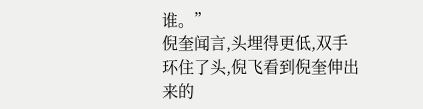谁。”
倪奎闻言,头埋得更低,双手环住了头,倪飞看到倪奎伸出来的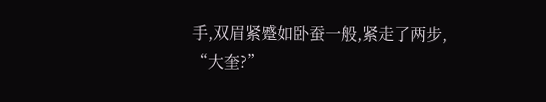手,双眉紧蹙如卧蚕一般,紧走了两步,
“大奎?”